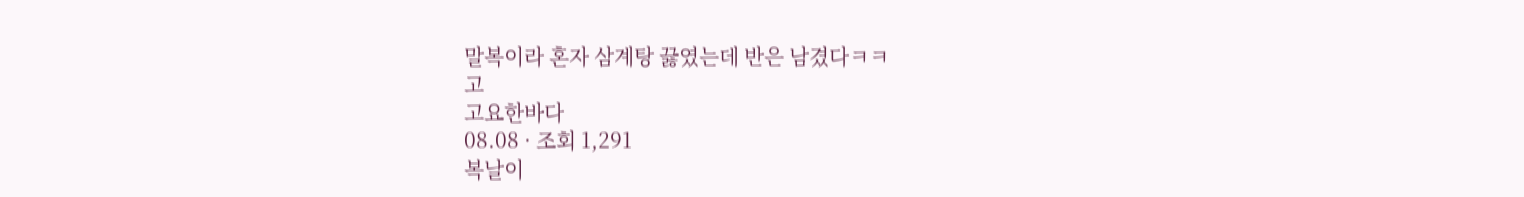말복이라 혼자 삼계탕 끓였는데 반은 남겼다ㅋㅋ
고
고요한바다
08.08 · 조회 1,291
복날이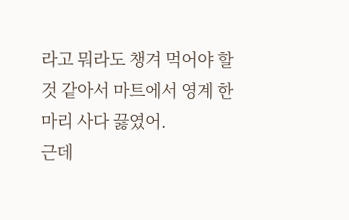라고 뭐라도 챙겨 먹어야 할 것 같아서 마트에서 영계 한 마리 사다 끓였어.
근데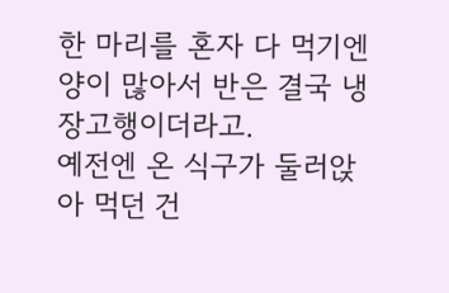한 마리를 혼자 다 먹기엔 양이 많아서 반은 결국 냉장고행이더라고.
예전엔 온 식구가 둘러앉아 먹던 건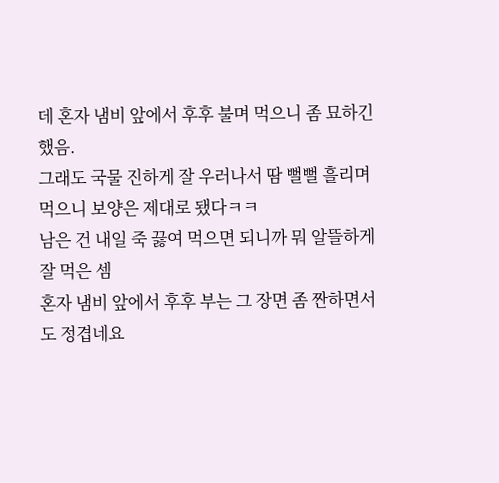데 혼자 냄비 앞에서 후후 불며 먹으니 좀 묘하긴 했음.
그래도 국물 진하게 잘 우러나서 땀 뻘뻘 흘리며 먹으니 보양은 제대로 됐다ㅋㅋ
남은 건 내일 죽 끓여 먹으면 되니까 뭐 알뜰하게 잘 먹은 셈
혼자 냄비 앞에서 후후 부는 그 장면 좀 짠하면서도 정겹네요